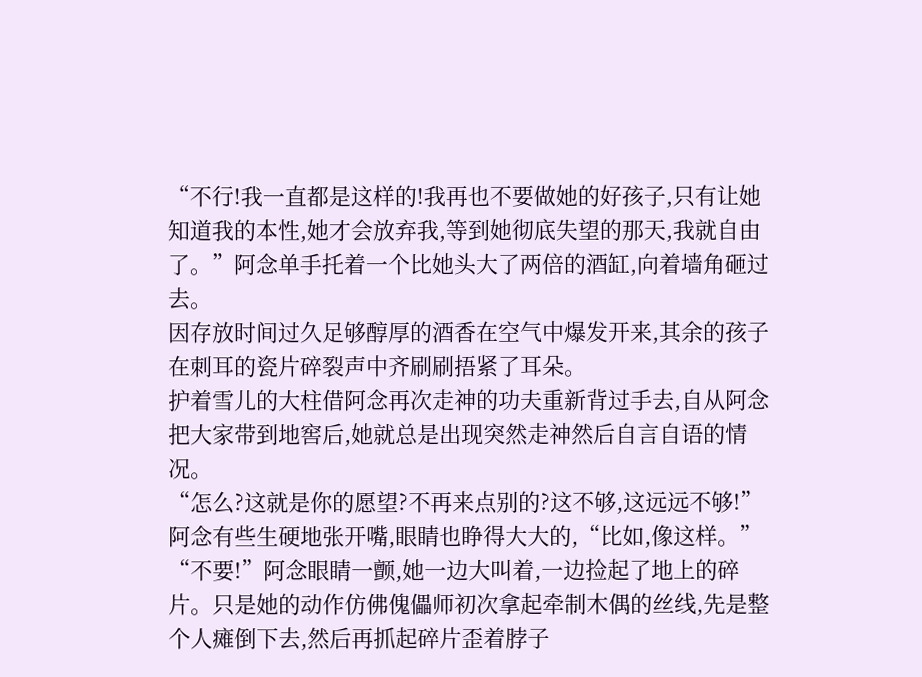“不行!我一直都是这样的!我再也不要做她的好孩子,只有让她知道我的本性,她才会放弃我,等到她彻底失望的那天,我就自由了。”阿念单手托着一个比她头大了两倍的酒缸,向着墙角砸过去。
因存放时间过久足够醇厚的酒香在空气中爆发开来,其余的孩子在刺耳的瓷片碎裂声中齐刷刷捂紧了耳朵。
护着雪儿的大柱借阿念再次走神的功夫重新背过手去,自从阿念把大家带到地窖后,她就总是出现突然走神然后自言自语的情况。
“怎么?这就是你的愿望?不再来点别的?这不够,这远远不够!”阿念有些生硬地张开嘴,眼睛也睁得大大的,“比如,像这样。”
“不要!”阿念眼睛一颤,她一边大叫着,一边捡起了地上的碎片。只是她的动作仿佛傀儡师初次拿起牵制木偶的丝线,先是整个人瘫倒下去,然后再抓起碎片歪着脖子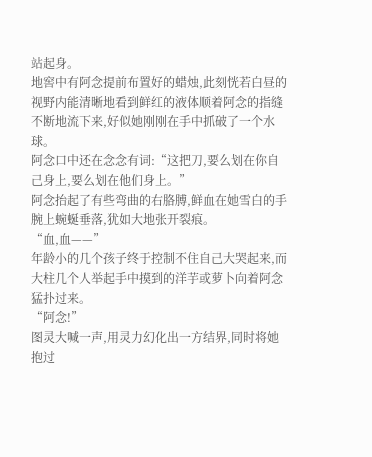站起身。
地窖中有阿念提前布置好的蜡烛,此刻恍若白昼的视野内能清晰地看到鲜红的液体顺着阿念的指缝不断地流下来,好似她刚刚在手中抓破了一个水球。
阿念口中还在念念有词:“这把刀,要么划在你自己身上,要么划在他们身上。”
阿念抬起了有些弯曲的右胳膊,鲜血在她雪白的手腕上蜿蜒垂落,犹如大地张开裂痕。
“血,血——”
年龄小的几个孩子终于控制不住自己大哭起来,而大柱几个人举起手中摸到的洋芋或萝卜向着阿念猛扑过来。
“阿念!”
图灵大喊一声,用灵力幻化出一方结界,同时将她抱过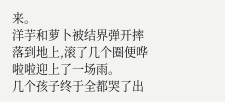来。
洋芋和萝卜被结界弹开摔落到地上,滚了几个圈便哗啦啦迎上了一场雨。
几个孩子终于全都哭了出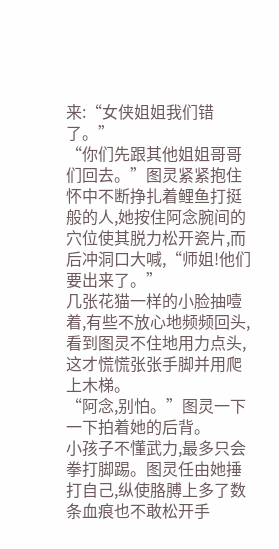来:“女侠姐姐我们错了。”
“你们先跟其他姐姐哥哥们回去。”图灵紧紧抱住怀中不断挣扎着鲤鱼打挺般的人,她按住阿念腕间的穴位使其脱力松开瓷片,而后冲洞口大喊,“师姐!他们要出来了。”
几张花猫一样的小脸抽噎着,有些不放心地频频回头,看到图灵不住地用力点头,这才慌慌张张手脚并用爬上木梯。
“阿念,别怕。”图灵一下一下拍着她的后背。
小孩子不懂武力,最多只会拳打脚踢。图灵任由她捶打自己,纵使胳膊上多了数条血痕也不敢松开手